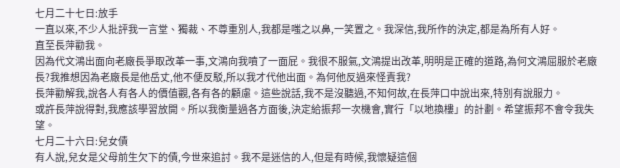七月二十七日:放手
一直以來,不少人批評我一言堂、獨裁、不尊重別人,我都是嗤之以鼻,一笑置之。我深信,我所作的決定,都是為所有人好。
直至長萍勸我。
因為代文鴻出面向老廠長爭取改革一事,文鴻向我噴了一面屁。我很不服氣,文鴻提出改革,明明是正確的道路,為何文鴻屈服於老廠長?我推想因為老廠長是他岳丈,他不便反駁,所以我才代他出面。為何他反過來怪責我?
長萍勸解我,說各人有各人的價值觀,各有各的顧慮。這些說話,我不是沒聽過,不知何故,在長萍口中說出來,特別有說服力。
或許長萍說得對,我應該學習放開。所以我衡量過各方面後,決定給振邦一次機會,實行「以地換樓」的計劃。希望振邦不會令我失望。
七月二十六日:兒女債
有人說,兒女是父母前生欠下的債,今世來追討。我不是迷信的人,但是有時候,我懷疑這個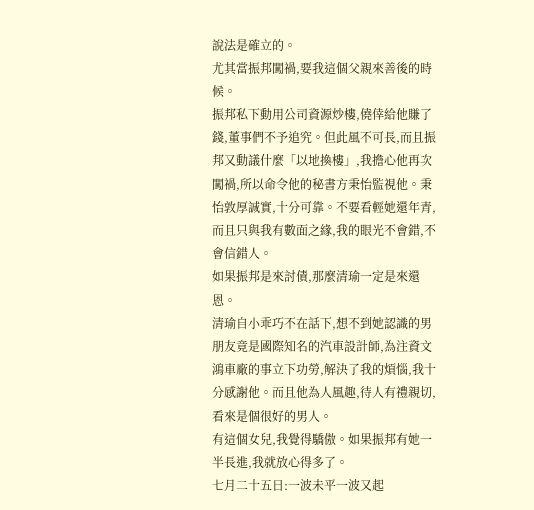說法是確立的。
尤其當振邦闖禍,要我這個父親來善後的時候。
振邦私下動用公司資源炒樓,僥倖給他賺了錢,董事們不予追究。但此風不可長,而且振邦又動議什麼「以地換樓」,我擔心他再次闖禍,所以命令他的秘書方秉怡監視他。秉怡敦厚誠實,十分可靠。不要看輕她還年青,而且只與我有數面之緣,我的眼光不會錯,不會信錯人。
如果振邦是來討債,那麼清瑜一定是來還恩。
清瑜自小乖巧不在話下,想不到她認識的男朋友竟是國際知名的汽車設計師,為注資文鴻車廠的事立下功勞,解決了我的煩惱,我十分感謝他。而且他為人風趣,待人有禮親切,看來是個很好的男人。
有這個女兒,我覺得驕傲。如果振邦有她一半長進,我就放心得多了。
七月二十五日:一波未平一波又起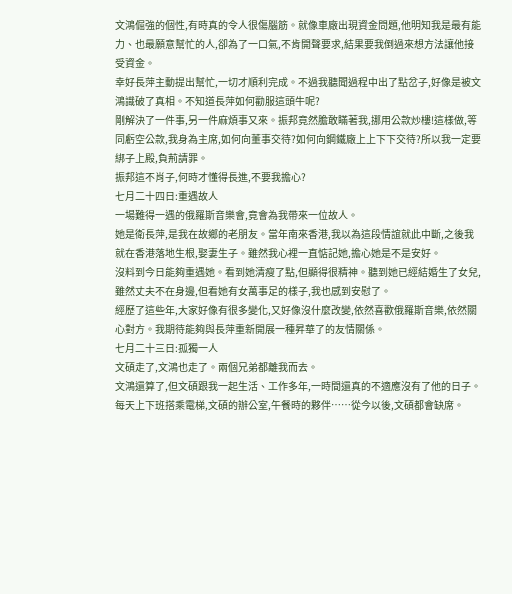文鴻倔強的個性,有時真的令人很傷腦筋。就像車廠出現資金問題,他明知我是最有能力、也最願意幫忙的人,卻為了一口氣,不肯開聲要求,結果要我倒過來想方法讓他接受資金。
幸好長萍主動提出幫忙,一切才順利完成。不過我聽聞過程中出了點岔子,好像是被文鴻識破了真相。不知道長萍如何勸服這頭牛呢?
剛解決了一件事,另一件麻煩事又來。振邦竟然膽敢瞞著我,挪用公款炒樓!這樣做,等同虧空公款,我身為主席,如何向董事交待?如何向鋼鐵廠上上下下交待?所以我一定要綁子上殿,負荊請罪。
振邦這不肖子,何時才懂得長進,不要我擔心?
七月二十四日:重遇故人
一場難得一遇的俄羅斯音樂會,竟會為我帶來一位故人。
她是衛長萍,是我在故鄉的老朋友。當年南來香港,我以為這段情誼就此中斷,之後我就在香港落地生根,娶妻生子。雖然我心裡一直惦記她,擔心她是不是安好。
沒料到今日能夠重遇她。看到她清瘦了點,但顯得很精神。聽到她已經結婚生了女兒,雖然丈夫不在身邊,但看她有女萬事足的樣子,我也感到安慰了。
經歷了這些年,大家好像有很多變化,又好像沒什麼改變,依然喜歡俄羅斯音樂,依然關心對方。我期待能夠與長萍重新開展一種昇華了的友情關係。
七月二十三日:孤獨一人
文碩走了,文鴻也走了。兩個兄弟都離我而去。
文鴻還算了,但文碩跟我一起生活、工作多年,一時間還真的不適應沒有了他的日子。
每天上下班搭乘電梯,文碩的辦公室,午餐時的夥伴……從今以後,文碩都會缺席。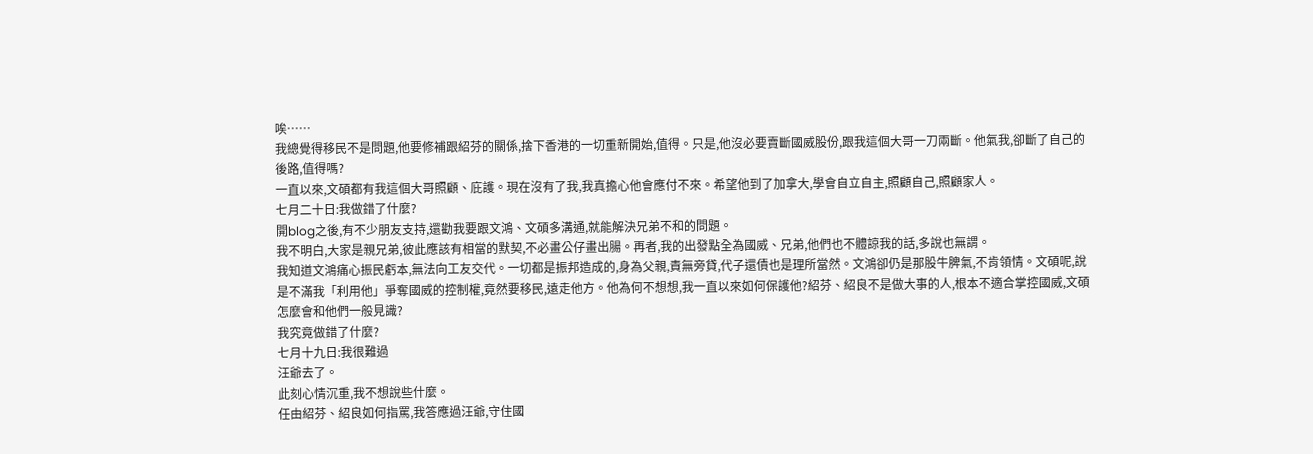唉……
我總覺得移民不是問題,他要修補跟紹芬的關係,捨下香港的一切重新開始,值得。只是,他沒必要賣斷國威股份,跟我這個大哥一刀兩斷。他氣我,卻斷了自己的後路,值得嗎?
一直以來,文碩都有我這個大哥照顧、庇護。現在沒有了我,我真擔心他會應付不來。希望他到了加拿大,學會自立自主,照顧自己,照顧家人。
七月二十日:我做錯了什麼?
開blog之後,有不少朋友支持,還勸我要跟文鴻、文碩多溝通,就能解決兄弟不和的問題。
我不明白,大家是親兄弟,彼此應該有相當的默契,不必畫公仔畫出腸。再者,我的出發點全為國威、兄弟,他們也不體諒我的話,多說也無謂。
我知道文鴻痛心振民虧本,無法向工友交代。一切都是振邦造成的,身為父親,責無旁貸,代子還債也是理所當然。文鴻卻仍是那股牛脾氣,不肯領情。文碩呢,說是不滿我「利用他」爭奪國威的控制權,竟然要移民,遠走他方。他為何不想想,我一直以來如何保護他?紹芬、紹良不是做大事的人,根本不適合掌控國威,文碩怎麼會和他們一般見識?
我究竟做錯了什麼?
七月十九日:我很難過
汪爺去了。
此刻心情沉重,我不想說些什麼。
任由紹芬、紹良如何指罵,我答應過汪爺,守住國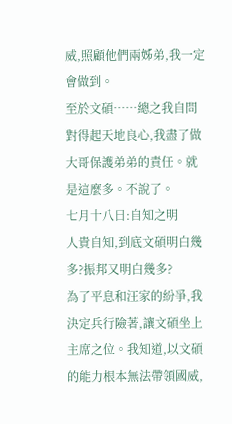威,照顧他們兩姊弟,我一定會做到。
至於文碩……總之我自問對得起天地良心,我盡了做大哥保護弟弟的責任。就是這麼多。不說了。
七月十八日:自知之明
人貴自知,到底文碩明白幾多?振邦又明白幾多?
為了平息和汪家的紛爭,我決定兵行險著,讓文碩坐上主席之位。我知道,以文碩的能力根本無法帶領國威,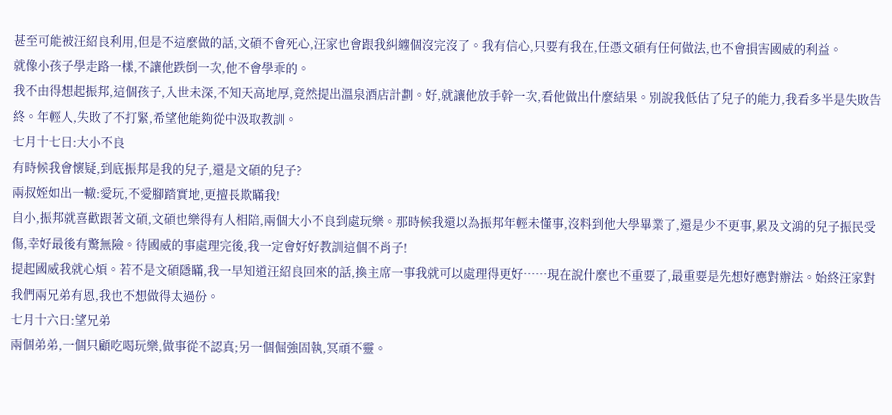甚至可能被汪紹良利用,但是不這麼做的話,文碩不會死心,汪家也會跟我糾纏個沒完沒了。我有信心,只要有我在,任憑文碩有任何做法,也不會損害國威的利益。
就像小孩子學走路一樣,不讓他跌倒一次,他不會學乖的。
我不由得想起振邦,這個孩子,入世未深,不知天高地厚,竟然提出溫泉酒店計劃。好,就讓他放手幹一次,看他做出什麼結果。別說我低估了兒子的能力,我看多半是失敗告終。年輕人,失敗了不打緊,希望他能夠從中汲取教訓。
七月十七日:大小不良
有時候我會懷疑,到底振邦是我的兒子,還是文碩的兒子?
兩叔姪如出一轍:愛玩,不愛腳踏實地,更擅長欺瞞我!
自小,振邦就喜歡跟著文碩,文碩也樂得有人相陪,兩個大小不良到處玩樂。那時候我還以為振邦年輕未懂事,沒料到他大學畢業了,還是少不更事,累及文鴻的兒子振民受傷,幸好最後有驚無險。待國威的事處理完後,我一定會好好教訓這個不肖子!
提起國威我就心煩。若不是文碩隱瞞,我一早知道汪紹良回來的話,換主席一事我就可以處理得更好……現在說什麼也不重要了,最重要是先想好應對辦法。始終汪家對我們兩兄弟有恩,我也不想做得太過份。
七月十六日:望兄弟
兩個弟弟,一個只顧吃喝玩樂,做事從不認真;另一個倔強固執,冥頑不靈。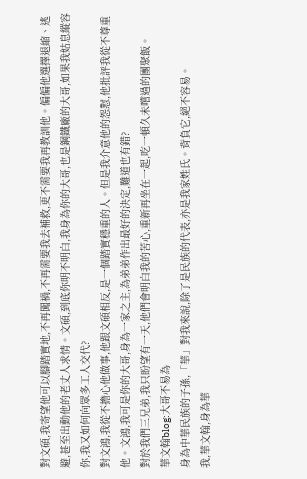對文碩,我寄望他可以腳踏實地,不再闖禍,不再需要我去補救,更不需要我再教訓他。偏偏他選擇退縮、逃避,甚至出動他的老丈人求情。文碩,到底你明不明白,我身為你的大哥,也是鋼鐵廠的大哥,如果我姑息縱容你,我又如何向眾多工人交代?
對文鴻,我從不擔心他做事,他跟文碩相反,是一個踏實穩重的人。但是我介意他的怨懟,他批評我從不尊重他。文鴻,我可是你的大哥,身為一家之主,為弟弟作出最好的決定,難道也有錯?
對於我們三兄弟,我只盼望有一天,他們會明白我的苦心,重新再坐在一起,吃一頓久未嚐過的團聚飯。
華文翰blog:大哥不易為
身為中華民族的子孫,「華」對我來說,除了是民族的代表,亦是我家姓氏。背負它,絕不容易。
我,華文翰,身為華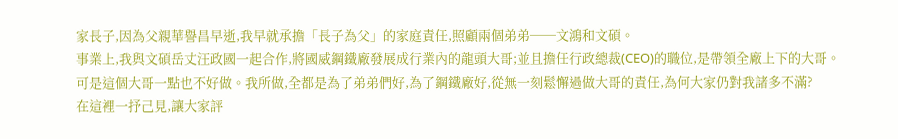家長子,因為父親華譽昌早逝,我早就承擔「長子為父」的家庭責任,照顧兩個弟弟──文鴻和文碩。
事業上,我與文碩岳丈汪政國一起合作,將國威鋼鐵廠發展成行業內的龍頭大哥;並且擔任行政總裁(CEO)的職位,是帶領全廠上下的大哥。
可是這個大哥一點也不好做。我所做,全都是為了弟弟們好,為了鋼鐵廠好,從無一刻鬆懈過做大哥的責任,為何大家仍對我諸多不滿?
在這裡一抒己見,讓大家評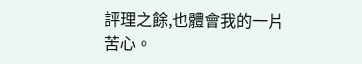評理之餘,也體會我的一片苦心。